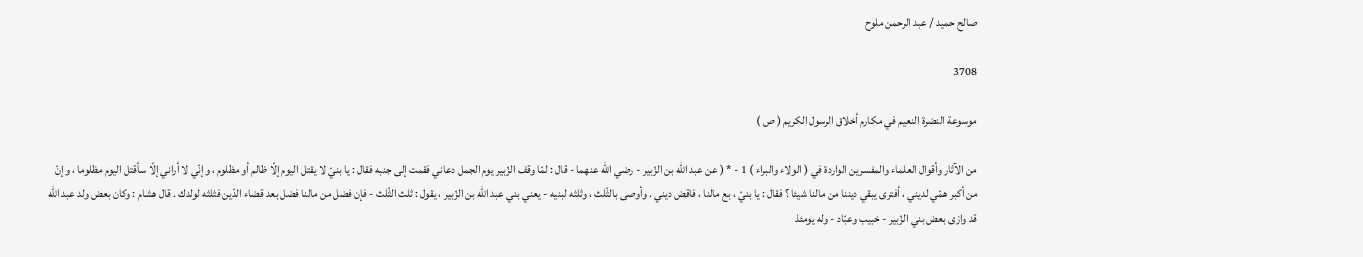صالح حميد / عبد الرحمن ملوح

3708

موسوعة النضرة النعيم في مكارم أخلاق الرسول الكريم ( ص )

من الآثار وأقوال العلماء والمفسرين الواردة في ( الولاء والبراء ) 1 - * ( عن عبد اللّه بن الزّبير - رضي اللّه عنهما - قال : لمّا وقف الزّبير يوم الجمل دعاني فقمت إلى جنبه فقال : يا بنيّ لا يقتل اليوم إلّا ظالم أو مظلوم ، وإنّي لا أراني إلّا سأقتل اليوم مظلوما ، وإنّ من أكبر همّي لديني ، أفترى يبقي ديننا من مالنا شيئا ؟ فقال : يا بنيّ ، بع مالنا ، فاقض ديني . وأوصى بالثّلث ، وثلثه لبنيه - يعني بني عبد اللّه بن الزّبير ، يقول : ثلث الثّلث - فإن فضل من مالنا فضل بعد قضاء الدّين فثلثه لولدك . قال هشام : وكان بعض ولد عبد اللّه قد وازى بعض بني الزّبير - خبيب وعبّاد - وله يومئذ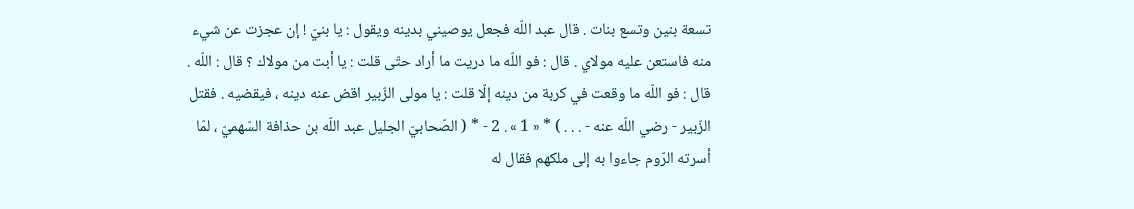تسعة بنين وتسع بنات . قال عبد اللّه فجعل يوصيني بدينه ويقول : يا بنيّ ! إن عجزت عن شيء منه فاستعن عليه مولاي . قال : فو اللّه ما دريت ما أراد حتّى قلت : يا أبت من مولاك ؟ قال : اللّه . قال : فو اللّه ما وقعت في كربة من دينه إلّا قلت : يا مولى الزّبير اقض عنه دينه ، فيقضيه . فقتل الزّبير - رضي اللّه عنه - . . . ) * « 1 » . 2 - * ( الصّحابيّ الجليل عبد اللّه بن حذافة السّهميّ ، لمّا أسرته الرّوم جاءوا به إلى ملكهم فقال له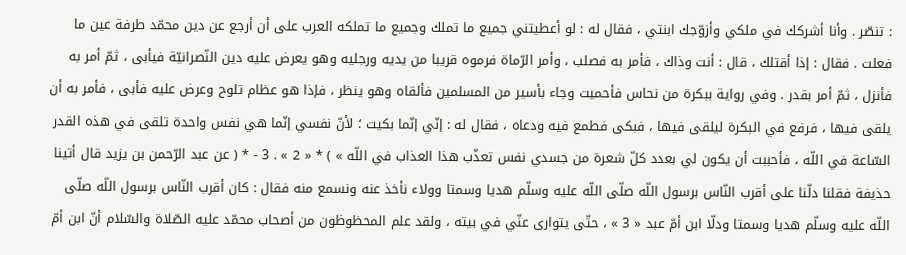: تنصّر . وأنا أشركك في ملكي وأزوّجك ابنتي ، فقال له : لو أعطيتني جميع ما تملك وجميع ما تملكه العرب على أن أرجع عن دين محمّد طرفة عين ما فعلت . فقال : إذا أقتلك ، قال : أنت وذاك ، فأمر به فصلب ، وأمر الرّماة فرموه قريبا من يديه ورجليه وهو يعرض عليه دين النّصرانيّة فيأبى ، ثمّ أمر به فأنزل ، ثمّ أمر بقدر . وفي رواية ببكرة من نحاس فأحميت وجاء بأسير من المسلمين فألقاه وهو ينظر ، فإذا هو عظام تلوح وعرض عليه فأبى ، فأمر به أن يلقى فيها ، فرفع في البكرة ليلقى فيها ، فبكى فطمع فيه ودعاه ، فقال له : إنّي إنّما بكيت ؛ لأنّ نفسي إنّما هي نفس واحدة تلقى في هذه القدر السّاعة في اللّه ، فأحببت أن يكون لي بعدد كلّ شعرة من جسدي نفس تعذّب هذا العذاب في اللّه » ) * « 2 » . 3 - * ( عن عبد الرّحمن بن يزيد قال أتينا حذيفة فقلنا دلّنا على أقرب النّاس برسول اللّه صلّى اللّه عليه وسلّم هديا وسمتا وولاء نأخذ عنه ونسمع منه فقال : كان أقرب النّاس برسول اللّه صلّى اللّه عليه وسلّم هديا وسمتا ودلّا ابن أمّ عبد « 3 » ، حتّى يتوارى عنّي في بيته ، ولقد علم المحظوظون من أصحاب محمّد عليه الصّلاة والسّلام أنّ ابن أمّ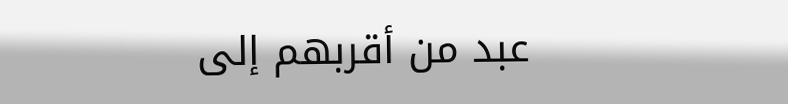عبد من أقربهم إلى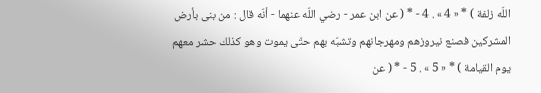اللّه زلفة ) * « 4 » . 4 - * ( عن ابن عمر - رضي اللّه عنهما - أنّه قال : من بنى بأرض المشركين فصنع نيروزهم ومهرجانهم وتشبّه بهم حتّى يموت وهو كذلك حشر معهم يوم القيامة ) * « 5 » . 5 - * ( عن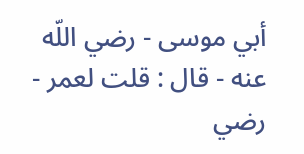أبي موسى - رضي اللّه عنه - قال : قلت لعمر - رضي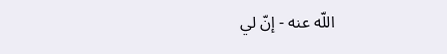اللّه عنه - إنّ لي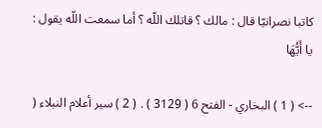كاتبا نصرانيّا قال : مالك ؟ قاتلك اللّه ؟ أما سمعت اللّه يقول : يا أَيُّهَا

--> ( 1 ) البخاري - الفتح 6 ( 3129 ) . ( 2 ) سير أعلام النبلاء (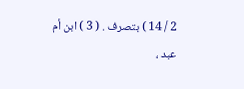2 / 14 ) بتصرف . ( 3 ) ابن أم عبد ،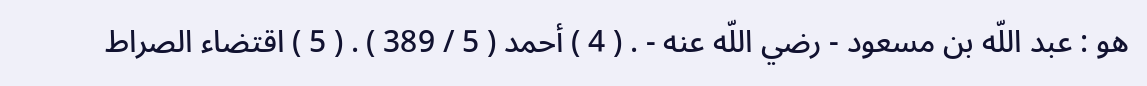هو : عبد اللّه بن مسعود - رضي اللّه عنه - . ( 4 ) أحمد ( 5 / 389 ) . ( 5 ) اقتضاء الصراط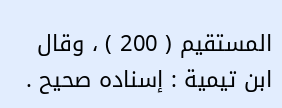المستقيم ( 200 ) ، وقال ابن تيمية : إسناده صحيح .